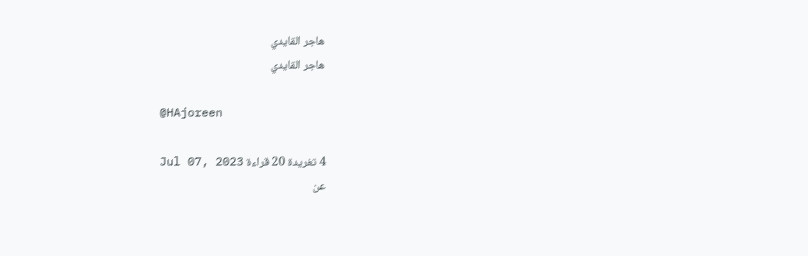هاجر القايدي
هاجر القايدي

@HAjoreen

4 تغريدة 20 قراءة Jul 07, 2023
عن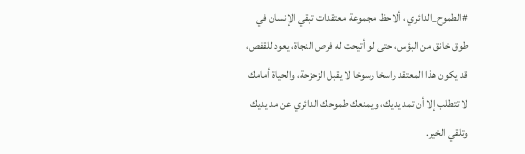#الطموح_الدائري ، ألاحظ مجموعة معتقدات تبقي الإنسان في طوق خانق من البؤس، حتى لو أتيحت له فرص النجاة، يعود للقفص، قد يكون هذا المعتقد راسخا رسوخا لا يقبل الزحزحة، والحياة أمامك لا تتطلب إلا أن تمد يديك، ويمنعك طموحك الدائري عن مد يديك وتلقي الخير.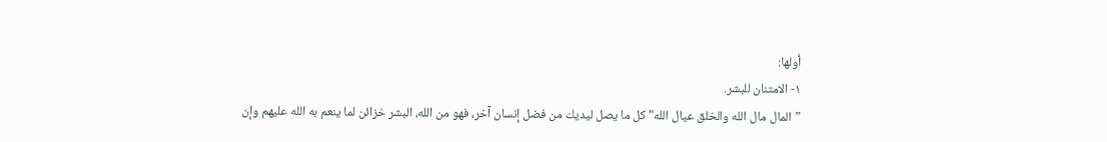أولها:
١- الامتنان للبشر.
"المال مال الله والخلق عيال الله" كل ما يصل ليديك من فضل إنسان آخر، فهو من الله، البشر خزائن لما ينعم به الله عليهم وإن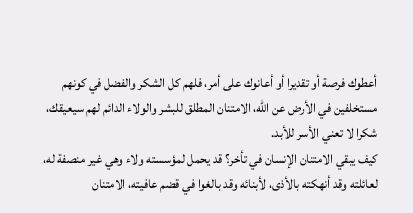أعطوك فرصة أو تقديرا أو أعانوك على أمر، فلهم كل الشكر والفضل في كونهم مستخلفين في الأرض عن الله، الامتنان المطلق للبشر والولاء الدائم لهم سيعيقك، شكرا لا تعني الأسر للأبد.
كيف يبقي الامتنان الإنسان في تأخر؟ قد يحمل لمؤسسته ولاء وهي غير منصفة له، لعائلته وقد أنهكته بالأذى، لأبنائه وقد بالغوا في قضم عافيته، الامتنان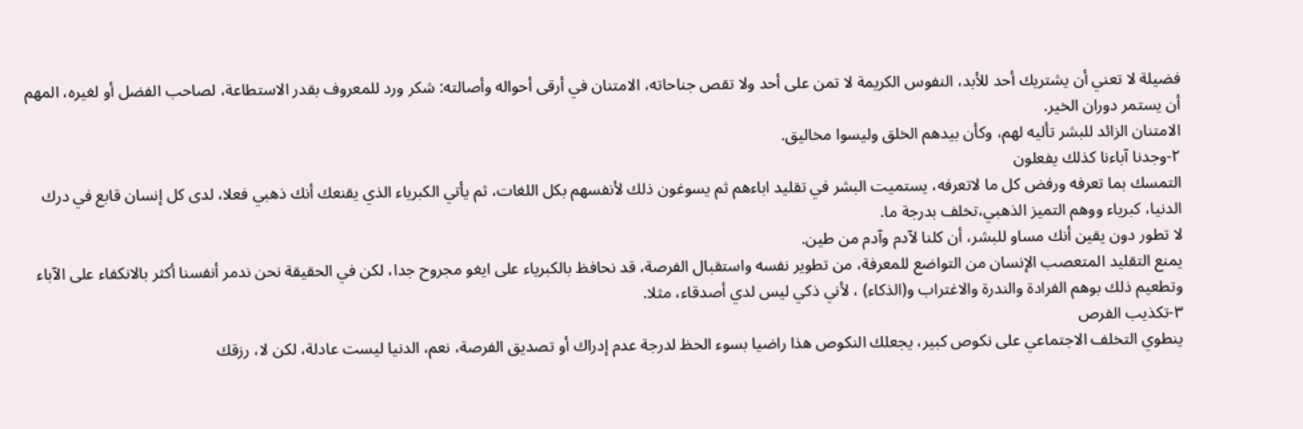فضيلة لا تعني أن يشتريك أحد للأبد، النفوس الكريمة لا تمن على أحد ولا تقص جناحاته، الامتنان في أرقى أحواله وأصالته: شكر ورد للمعروف بقدر الاستطاعة، لصاحب الفضل أو لغيره، المهم أن يستمر دوران الخير.
الامتنان الزائد للبشر تأليه لهم، وكأن بيدهم الخلق وليسوا مخاليق.
٢-وجدنا آباءنا كذلك يفعلون
التمسك بما تعرفه ورفض كل ما لاتعرفه، يستميت البشر في تقليد اباءهم ثم يسوغون ذلك لأنفسهم بكل اللغات، ثم يأتي الكبرياء الذي يقنعك أنك ذهبي فعلا، لدى كل إنسان قابع في درك الدنيا، كبرياء ووهم التميز الذهبي،تخلف بدرجة ما.
لا تطور دون يقين أنك مساو للبشر، أن كلنا لآدم وآدم من طين.
يمنع التقليد المتعصب الإنسان من التواضع للمعرفة، من تطوير نفسه واستقبال الفرصة، قد نحافظ بالكبرياء على ايغو مجروح جدا، لكن في الحقيقة نحن ندمر أنفسنا أكثر بالانكفاء على الآباء وتطعيم ذلك بوهم الفرادة والندرة والاغتراب و(الذكاء) ، لأني ذكي ليس لدي أصدقاء، مثلا.
٣-تكذيب الفرص
ينطوي التخلف الاجتماعي على نكوص كبير، يجعلك النكوص هذا راضيا بسوء الحظ لدرجة عدم إدراك أو تصديق الفرصة، نعم، الدنيا ليست عادلة، لكن لا، رزقك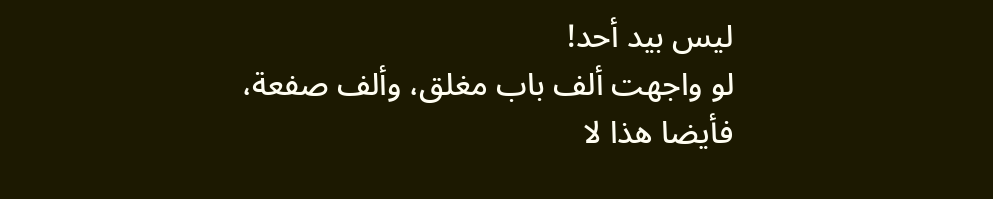ليس بيد أحد!
لو واجهت ألف باب مغلق، وألف صفعة، فأيضا هذا لا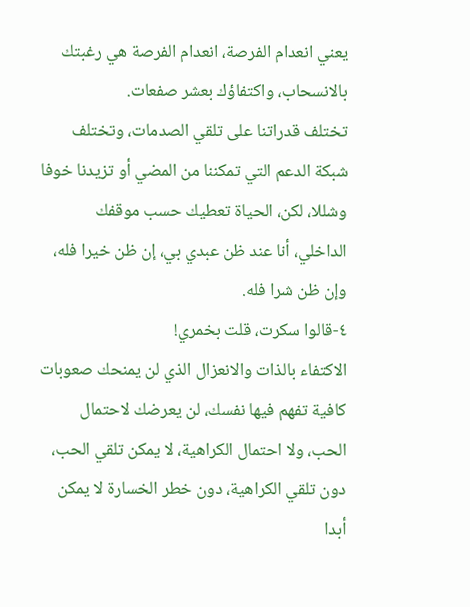يعني انعدام الفرصة، انعدام الفرصة هي رغبتك بالانسحاب، واكتفاؤك بعشر صفعات.
تختلف قدراتنا على تلقي الصدمات، وتختلف شبكة الدعم التي تمكننا من المضي أو تزيدنا خوفا وشللا، لكن، الحياة تعطيك حسب موقفك الداخلي، أنا عند ظن عبدي بي، إن ظن خيرا فله، وإن ظن شرا فله.
٤-قالوا سكرت، قلت بخمري!
الاكتفاء بالذات والانعزال الذي لن يمنحك صعوبات كافية تفهم فيها نفسك، لن يعرضك لاحتمال الحب، ولا احتمال الكراهية، لا يمكن تلقي الحب، دون تلقي الكراهية، دون خطر الخسارة لا يمكن أبدا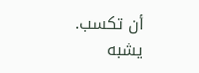أن تكسب.
يشبه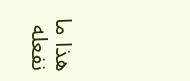هذا ما نفعله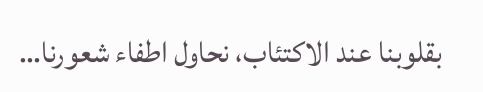بقلوبنا عند الاكتئاب، نحاول اطفاء شعورنا…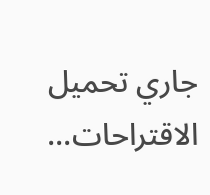جاري تحميل الاقتراحات...